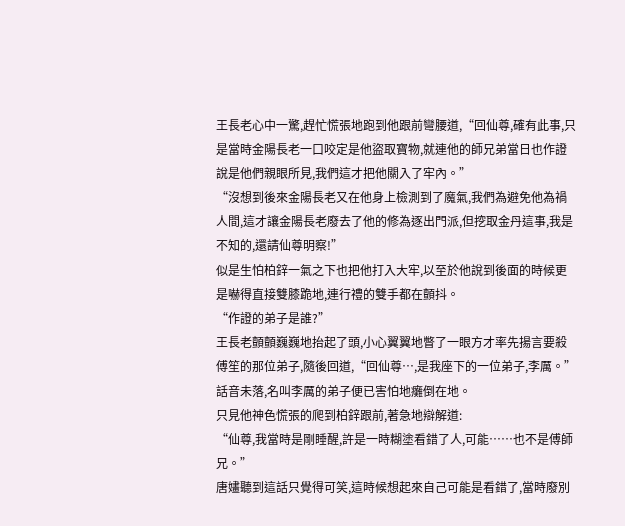王長老心中一驚,趕忙慌張地跑到他跟前彎腰道,“回仙尊,確有此事,只是當時金陽長老一口咬定是他盜取寶物,就連他的師兄弟當日也作證說是他們親眼所見,我們這才把他關入了牢內。”
“沒想到後來金陽長老又在他身上檢測到了魔氣,我們為避免他為禍人間,這才讓金陽長老廢去了他的修為逐出門派,但挖取金丹這事,我是不知的,還請仙尊明察!”
似是生怕柏鋅一氣之下也把他打入大牢,以至於他說到後面的時候更是嚇得直接雙膝跪地,連行禮的雙手都在顫抖。
“作證的弟子是誰?”
王長老顫顫巍巍地抬起了頭,小心翼翼地瞥了一眼方才率先揚言要殺傅笙的那位弟子,隨後回道,“回仙尊…,是我座下的一位弟子,李厲。”
話音未落,名叫李厲的弟子便已害怕地癱倒在地。
只見他神色慌張的爬到柏鋅跟前,著急地辯解道:
“仙尊,我當時是剛睡醒,許是一時糊塗看錯了人,可能……也不是傅師兄。”
唐嫿聽到這話只覺得可笑,這時候想起來自己可能是看錯了,當時廢別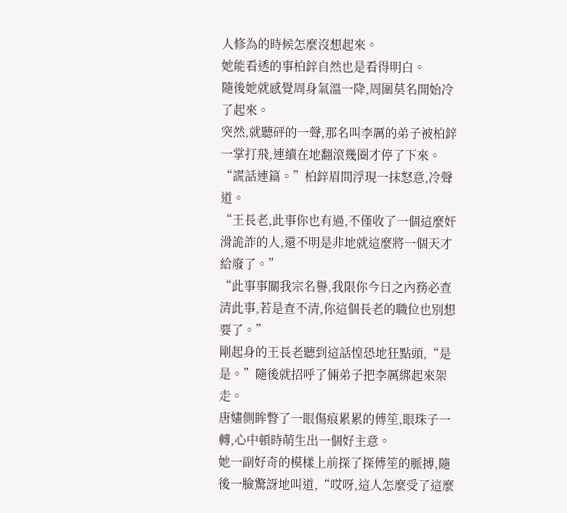人修為的時候怎麼沒想起來。
她能看透的事柏鋅自然也是看得明白。
隨後她就感覺周身氣溫一降,周圍莫名開始冷了起來。
突然,就聽砰的一聲,那名叫李厲的弟子被柏鋅一掌打飛,連續在地翻滾幾圈才停了下來。
“謊話連篇。”柏鋅眉間浮現一抹怒意,冷聲道。
“王長老,此事你也有過,不僅收了一個這麼奸滑詭詐的人,還不明是非地就這麼將一個天才給廢了。”
“此事事關我宗名譽,我限你今日之內務必查清此事,若是查不清,你這個長老的職位也別想要了。”
剛起身的王長老聽到這話惶恐地狂點頭,“是是。”隨後就招呼了倆弟子把李厲綁起來架走。
唐嫿側眸瞥了一眼傷痕累累的傅笙,眼珠子一轉,心中頓時萌生出一個好主意。
她一副好奇的模樣上前探了探傅笙的脈搏,隨後一臉驚訝地叫道,“哎呀,這人怎麼受了這麼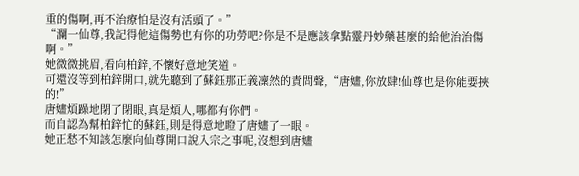重的傷啊,再不治療怕是沒有活頭了。”
“瀾一仙尊,我記得他這傷勢也有你的功勞吧?你是不是應該拿點靈丹妙藥甚麼的給他治治傷啊。”
她微微挑眉,看向柏鋅,不懷好意地笑道。
可還沒等到柏鋅開口,就先聽到了蘇鈺那正義凜然的責問聲,“唐嫿,你放肆!仙尊也是你能要挾的!”
唐嫿煩躁地閉了閉眼,真是煩人,哪都有你們。
而自認為幫柏鋅忙的蘇鈺,則是得意地瞪了唐嫿了一眼。
她正愁不知該怎麼向仙尊開口說入宗之事呢,沒想到唐嫿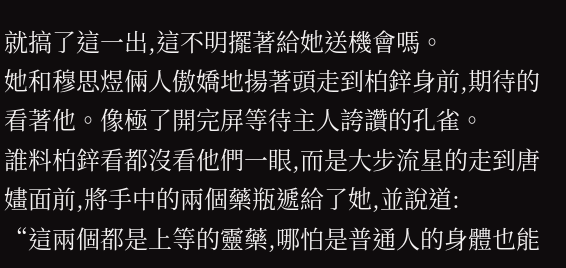就搞了這一出,這不明擺著給她送機會嗎。
她和穆思煜倆人傲嬌地揚著頭走到柏鋅身前,期待的看著他。像極了開完屏等待主人誇讚的孔雀。
誰料柏鋅看都沒看他們一眼,而是大步流星的走到唐嫿面前,將手中的兩個藥瓶遞給了她,並說道:
“這兩個都是上等的靈藥,哪怕是普通人的身體也能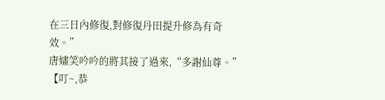在三日內修復,對修復丹田提升修為有奇效。”
唐嫿笑吟吟的將其接了過來,“多謝仙尊。”
【叮~,恭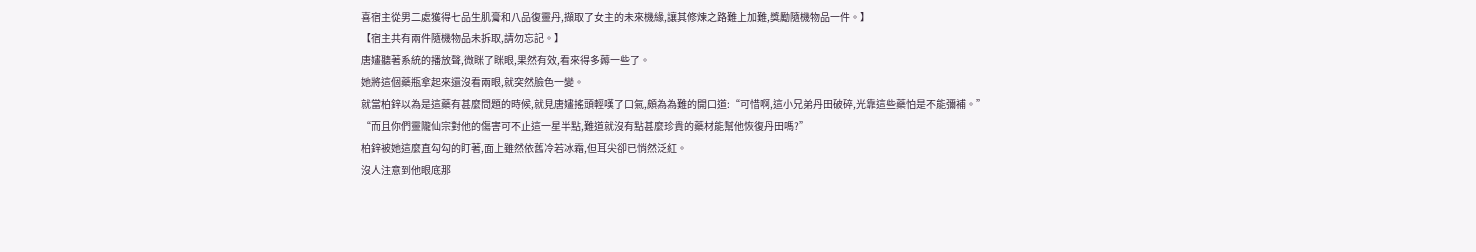喜宿主從男二處獲得七品生肌膏和八品復靈丹,擷取了女主的未來機緣,讓其修煉之路難上加難,獎勵隨機物品一件。】
【宿主共有兩件隨機物品未拆取,請勿忘記。】
唐嫿聽著系統的播放聲,微眯了眯眼,果然有效,看來得多薅一些了。
她將這個藥瓶拿起來還沒看兩眼,就突然臉色一變。
就當柏鋅以為是這藥有甚麼問題的時候,就見唐嫿搖頭輕嘆了口氣,頗為為難的開口道:“可惜啊,這小兄弟丹田破碎,光靠這些藥怕是不能彌補。”
“而且你們靈隴仙宗對他的傷害可不止這一星半點,難道就沒有點甚麼珍貴的藥材能幫他恢復丹田嗎?”
柏鋅被她這麼直勾勾的盯著,面上雖然依舊冷若冰霜,但耳尖卻已悄然泛紅。
沒人注意到他眼底那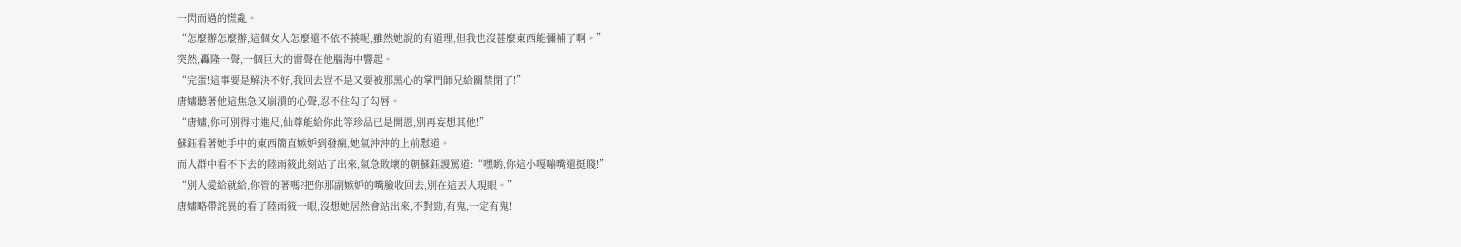一閃而過的慌亂。
“怎麼辦怎麼辦,這個女人怎麼還不依不撓呢,雖然她說的有道理,但我也沒甚麼東西能彌補了啊。”
突然,轟隆一聲,一個巨大的雷聲在他腦海中響起。
“完蛋!這事要是解決不好,我回去豈不是又要被那黑心的掌門師兄給關禁閉了!”
唐嫿聽著他這焦急又崩潰的心聲,忍不住勾了勾唇。
“唐嫿,你可別得寸進尺,仙尊能給你此等珍品已是開恩,別再妄想其他!”
蘇鈺看著她手中的東西簡直嫉妒到發瘋,她氣沖沖的上前懟道。
而人群中看不下去的陸雨筱此刻站了出來,氣急敗壞的朝蘇鈺謾罵道:“嘿喲,你這小嘎嘣嘴還挺賤!”
“別人愛給就給,你管的著嗎?把你那副嫉妒的嘴臉收回去,別在這丟人現眼。”
唐嫿略帶詫異的看了陸雨筱一眼,沒想她居然會站出來,不對勁,有鬼,一定有鬼!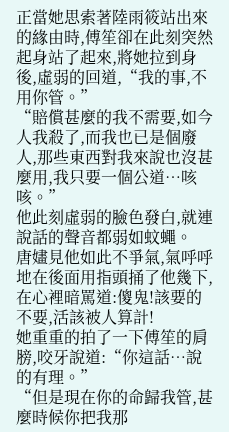正當她思索著陸雨筱站出來的緣由時,傅笙卻在此刻突然起身站了起來,將她拉到身後,虛弱的回道,“我的事,不用你管。”
“賠償甚麼的我不需要,如今人我殺了,而我也已是個廢人,那些東西對我來說也沒甚麼用,我只要一個公道…咳咳。”
他此刻虛弱的臉色發白,就連說話的聲音都弱如蚊蠅。
唐嫿見他如此不爭氣,氣呼呼地在後面用指頭捅了他幾下,在心裡暗罵道:傻鬼!該要的不要,活該被人算計!
她重重的拍了一下傅笙的肩膀,咬牙說道:“你這話…說的有理。”
“但是現在你的命歸我管,甚麼時候你把我那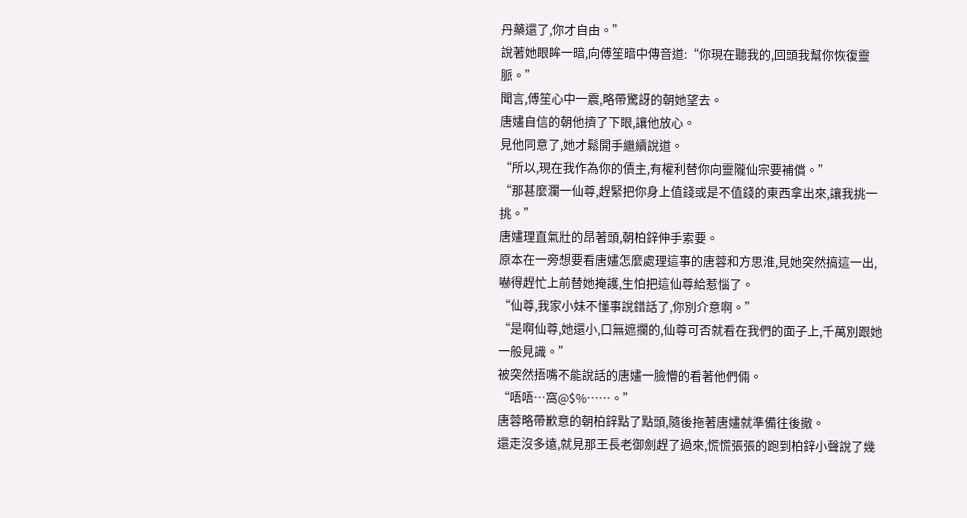丹藥還了,你才自由。”
說著她眼眸一暗,向傅笙暗中傳音道:“你現在聽我的,回頭我幫你恢復靈脈。”
聞言,傅笙心中一震,略帶驚訝的朝她望去。
唐嫿自信的朝他擠了下眼,讓他放心。
見他同意了,她才鬆開手繼續說道。
“所以,現在我作為你的債主,有權利替你向靈隴仙宗要補償。”
“那甚麼瀾一仙尊,趕緊把你身上值錢或是不值錢的東西拿出來,讓我挑一挑。”
唐嫿理直氣壯的昂著頭,朝柏鋅伸手索要。
原本在一旁想要看唐嫿怎麼處理這事的唐蓉和方思淮,見她突然搞這一出,嚇得趕忙上前替她掩護,生怕把這仙尊給惹惱了。
“仙尊,我家小妹不懂事說錯話了,你別介意啊。”
“是啊仙尊,她還小,口無遮攔的,仙尊可否就看在我們的面子上,千萬別跟她一般見識。”
被突然捂嘴不能說話的唐嫿一臉懵的看著他們倆。
“唔唔…窩@$%……。”
唐蓉略帶歉意的朝柏鋅點了點頭,隨後拖著唐嫿就準備往後撤。
還走沒多遠,就見那王長老御劍趕了過來,慌慌張張的跑到柏鋅小聲說了幾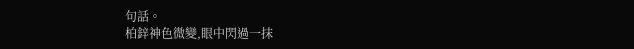句話。
柏鋅神色微變,眼中閃過一抹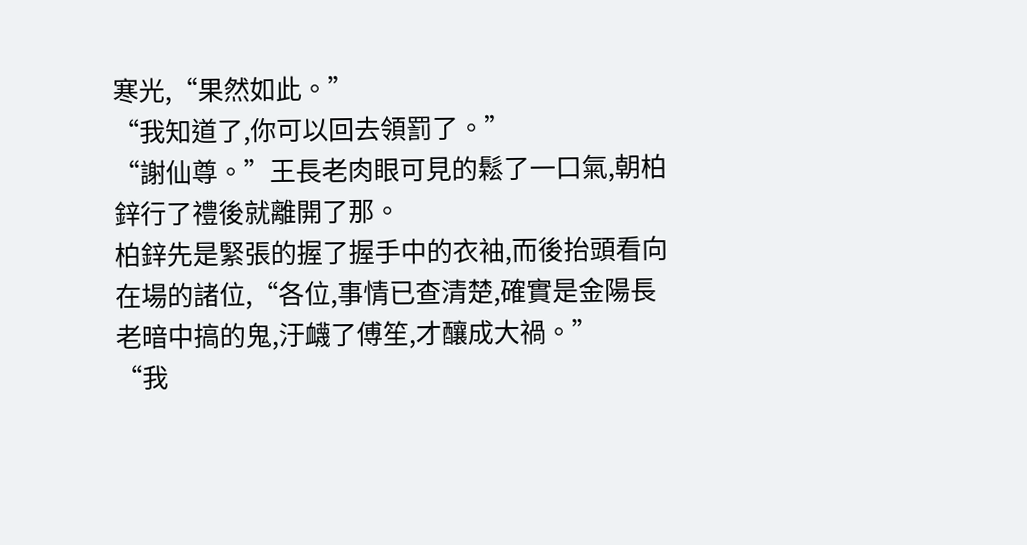寒光,“果然如此。”
“我知道了,你可以回去領罰了。”
“謝仙尊。”王長老肉眼可見的鬆了一口氣,朝柏鋅行了禮後就離開了那。
柏鋅先是緊張的握了握手中的衣袖,而後抬頭看向在場的諸位,“各位,事情已查清楚,確實是金陽長老暗中搞的鬼,汙衊了傅笙,才釀成大禍。”
“我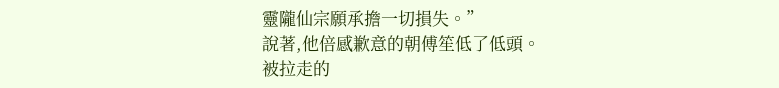靈隴仙宗願承擔一切損失。”
說著,他倍感歉意的朝傅笙低了低頭。
被拉走的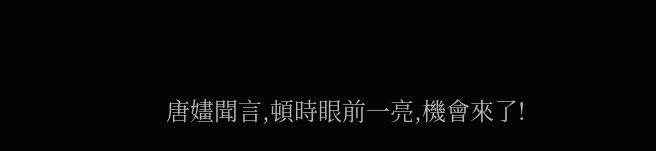唐嫿聞言,頓時眼前一亮,機會來了!